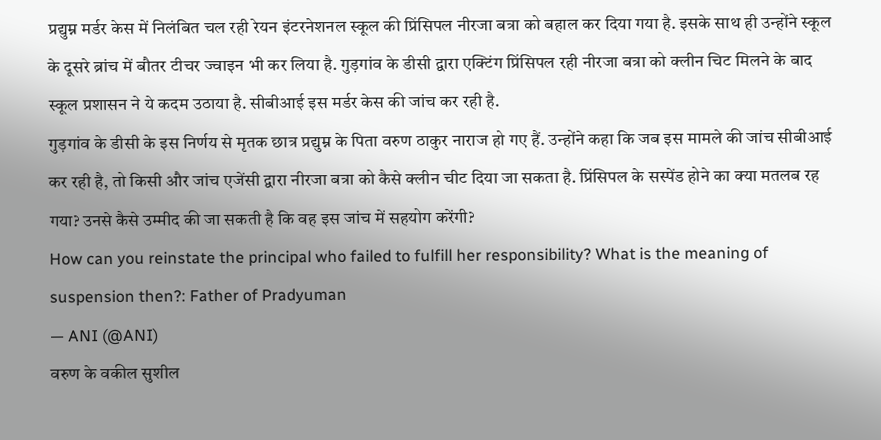प्रद्युम्न मर्डर केस में निलंबित चल रही रेयन इंटरनेशनल स्कूल की प्रिंसिपल नीरजा बत्रा को बहाल कर दिया गया है. इसके साथ ही उन्होंने स्कूल के दूसरे ब्रांच में बौतर टीचर ज्वाइन भी कर लिया है. गुड़गांव के डीसी द्वारा एक्टिंग प्रिंसिपल रही नीरजा बत्रा को क्लीन चिट मिलने के बाद स्कूल प्रशासन ने ये कदम उठाया है. सीबीआई इस मर्डर केस की जांच कर रही है.
गुड़गांव के डीसी के इस निर्णय से मृतक छात्र प्रद्युम्न के पिता वरुण ठाकुर नाराज हो गए हैं. उन्होंने कहा कि जब इस मामले की जांच सीबीआई कर रही है, तो किसी और जांच एजेंसी द्वारा नीरजा बत्रा को कैसे क्लीन चीट दिया जा सकता है. प्रिंसिपल के सस्पेंड होने का क्या मतलब रह गया? उनसे कैसे उम्मीद की जा सकती है कि वह इस जांच में सहयोग करेंगी?
How can you reinstate the principal who failed to fulfill her responsibility? What is the meaning of suspension then?: Father of Pradyuman
— ANI (@ANI)
वरुण के वकील सुशील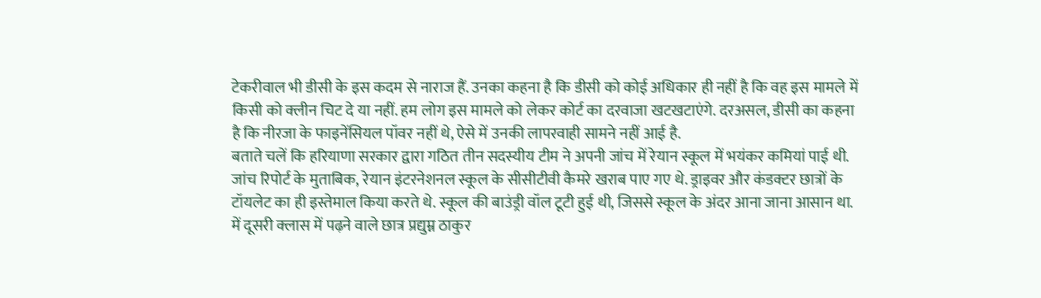टेकरीवाल भी डीसी के इस कदम से नाराज हैं. उनका कहना है कि डीसी को कोई अधिकार ही नहीं है कि वह इस मामले में किसी को क्लीन चिट दे या नहीं. हम लोग इस मामले को लेकर कोर्ट का दरवाजा खटखटाएंगे. दरअसल, डीसी का कहना है कि नीरजा के फाइनेंसियल पॉवर नहीं थे, ऐसे में उनकी लापरवाही सामने नहीं आई है.
बताते चलें कि हरियाणा सरकार द्वारा गठित तीन सदस्यीय टीम ने अपनी जांच में रेयान स्कूल में भयंकर कमियां पाई थी. जांच रिपोर्ट के मुताबिक, रेयान इंटरनेशनल स्कूल के सीसीटीवी कैमरे खराब पाए गए थे. ड्राइवर और कंडक्टर छात्रों के टॉयलेट का ही इस्तेमाल किया करते थे. स्कूल की बाउंड्री वॉल टूटी हुई थी, जिससे स्कूल के अंदर आना जाना आसान था.
में दूसरी क्लास में पढ़ने वाले छात्र प्रद्युम्न ठाकुर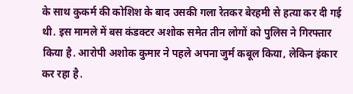के साथ कुकर्म की कोशिश के बाद उसकी गला रेतकर बेरहमी से हत्या कर दी गई थी. इस मामले में बस कंडक्टर अशोक समेत तीन लोगों को पुलिस ने गिरफ्तार किया है. आरोपी अशोक कुमार ने पहले अपना जुर्म कबूल किया, लेकिन इंकार कर रहा है.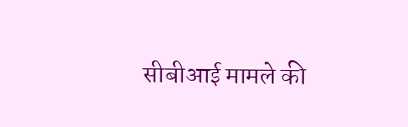सीबीआई मामले की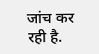जांच कर रही है.